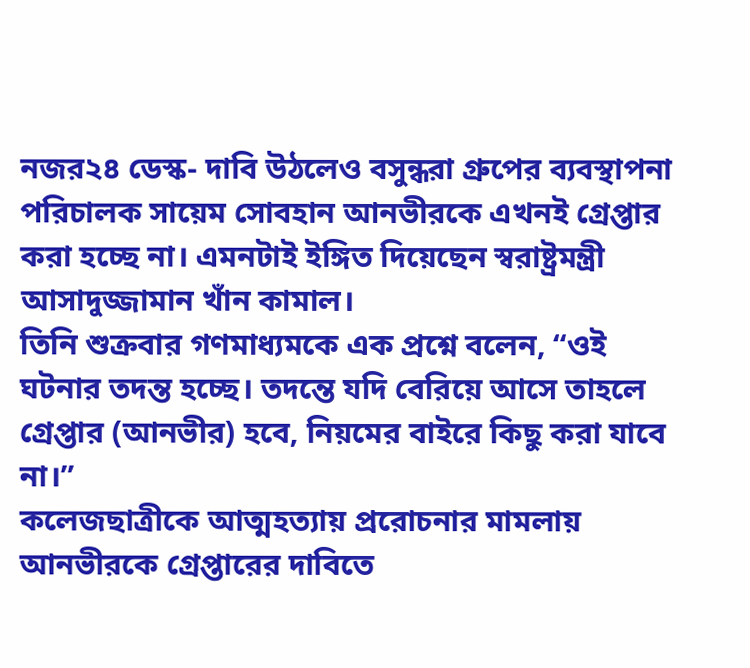নজর২৪ ডেস্ক- দাবি উঠলেও বসুন্ধরা গ্রুপের ব্যবস্থাপনা পরিচালক সায়েম সোবহান আনভীরকে এখনই গ্রেপ্তার করা হচ্ছে না। এমনটাই ইঙ্গিত দিয়েছেন স্বরাষ্ট্রমন্ত্রী আসাদুজ্জামান খাঁন কামাল।
তিনি শুক্রবার গণমাধ্যমকে এক প্রশ্নে বলেন, “ওই ঘটনার তদন্ত হচ্ছে। তদন্তে যদি বেরিয়ে আসে তাহলে গ্রেপ্তার (আনভীর) হবে, নিয়মের বাইরে কিছু করা যাবে না।”
কলেজছাত্রীকে আত্মহত্যায় প্ররোচনার মামলায় আনভীরকে গ্রেপ্তারের দাবিতে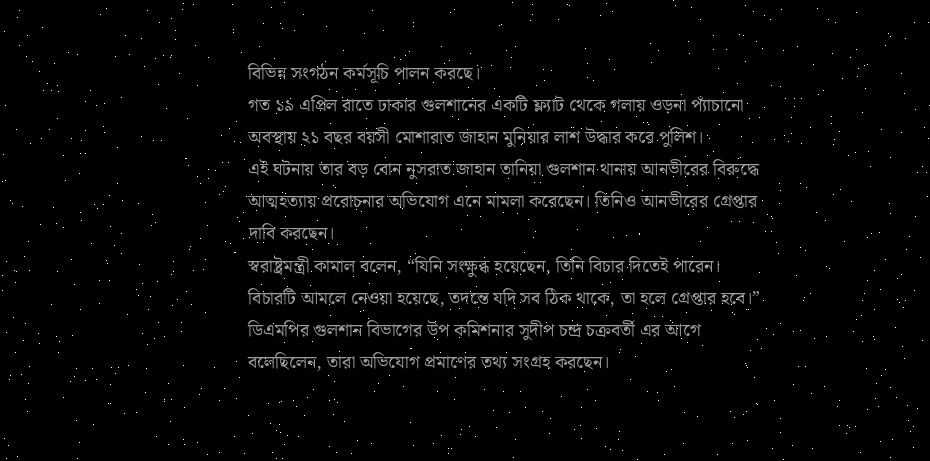বিভিন্ন সংগঠন কর্মসূচি পালন করছে।
গত ১৯ এপ্রিল রাতে ঢাকার গুলশানের একটি ফ্ল্যাট থেকে গলায় ওড়না প্যাঁচানো অবস্থায় ২১ বছর বয়সী মোশারাত জাহান মুনিয়ার লাশ উদ্ধার করে পুলিশ।
এই ঘটনায় তার বড় বোন নুসরাত জাহান তানিয়া গুলশান থানায় আনভীরের বিরুদ্ধে আত্মহত্যায় প্ররোচনার অভিযোগ এনে মামলা করেছেন। তিনিও আনভীরের গ্রেপ্তার দাবি করছেন।
স্বরাষ্ট্রমন্ত্রী কামাল বলেন, “যিনি সংক্ষুব্ধ হয়েছেন, তিনি বিচার দিতেই পারেন। বিচারটি আমলে নেওয়া হয়েছে, তদন্তে যদি সব ঠিক থাকে, তা হলে গ্রেপ্তার হবে।”
ডিএমপির গুলশান বিভাগের উপ কমিশনার সুদীপ চন্দ্র চক্রবর্তী এর আগে বলেছিলেন, তারা অভিযোগ প্রমাণের তথ্য সংগ্রহ করছেন।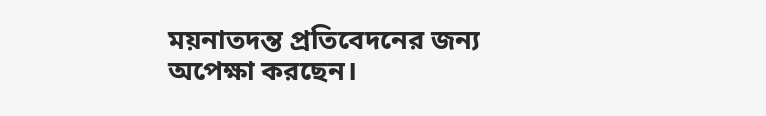ময়নাতদন্ত প্রতিবেদনের জন্য অপেক্ষা করছেন।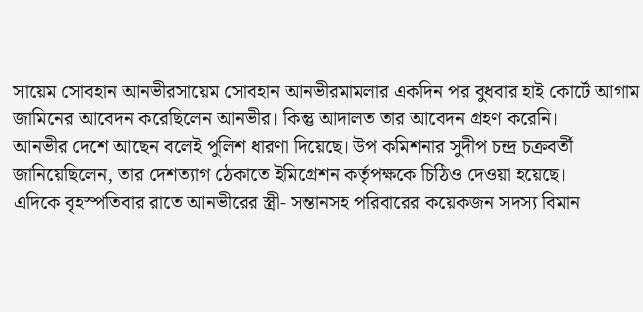সায়েম সোবহান আনভীরসায়েম সোবহান আনভীরমামলার একদিন পর বুধবার হাই কোর্টে আগাম জামিনের আবেদন করেছিলেন আনভীর। কিন্তু আদালত তার আবেদন গ্রহণ করেনি।
আনভীর দেশে আছেন বলেই পুলিশ ধারণা দিয়েছে। উপ কমিশনার সুদীপ চন্দ্র চক্রবর্তী জানিয়েছিলেন, তার দেশত্যাগ ঠেকাতে ইমিগ্রেশন কর্তৃপক্ষকে চিঠিও দেওয়া হয়েছে।
এদিকে বৃহস্পতিবার রাতে আনভীরের স্ত্রী- সন্তানসহ পরিবারের কয়েকজন সদস্য বিমান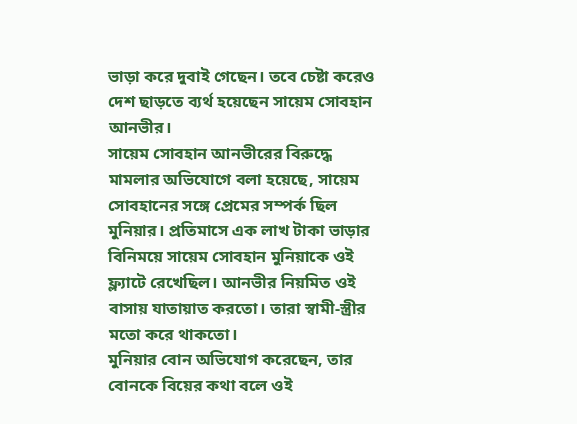ভাড়া করে দুবাই গেছেন। তবে চেষ্টা করেও দেশ ছাড়তে ব্যর্থ হয়েছেন সায়েম সোবহান আনভীর।
সায়েম সোবহান আনভীরের বিরুদ্ধে মামলার অভিযোগে বলা হয়েছে, সায়েম সোবহানের সঙ্গে প্রেমের সম্পর্ক ছিল মুনিয়ার। প্রতিমাসে এক লাখ টাকা ভাড়ার বিনিময়ে সায়েম সোবহান মুনিয়াকে ওই ফ্ল্যাটে রেখেছিল। আনভীর নিয়মিত ওই বাসায় যাতায়াত করতো। তারা স্বামী-স্ত্রীর মতো করে থাকতো।
মুনিয়ার বোন অভিযোগ করেছেন, তার বোনকে বিয়ের কথা বলে ওই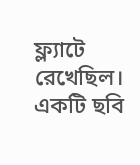ফ্ল্যাটে রেখেছিল। একটি ছবি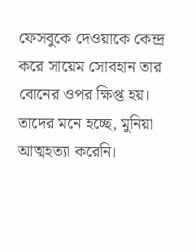ফেসবুকে দেওয়াকে কেন্দ্র করে সায়েম সোবহান তার বোনের ওপর ক্ষিপ্ত হয়। তাদের মনে হচ্ছে, মুনিয়া আত্মহত্যা করেনি।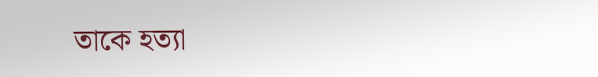তাকে হত্যা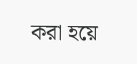করা হয়ে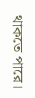থাকতে পারে।